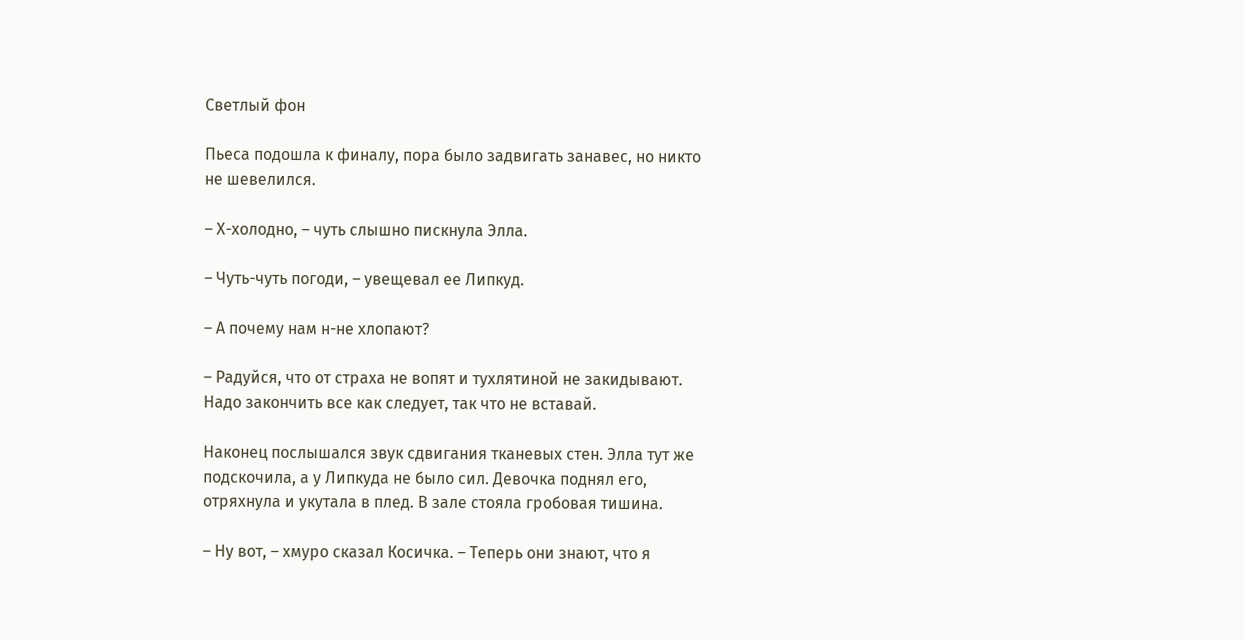Светлый фон

Пьеса подошла к финалу, пора было задвигать занавес, но никто не шевелился.

– Х-холодно, – чуть слышно пискнула Элла.

– Чуть-чуть погоди, – увещевал ее Липкуд.

– А почему нам н-не хлопают?

– Радуйся, что от страха не вопят и тухлятиной не закидывают. Надо закончить все как следует, так что не вставай.

Наконец послышался звук сдвигания тканевых стен. Элла тут же подскочила, а у Липкуда не было сил. Девочка поднял его, отряхнула и укутала в плед. В зале стояла гробовая тишина.

– Ну вот, – хмуро сказал Косичка. – Теперь они знают, что я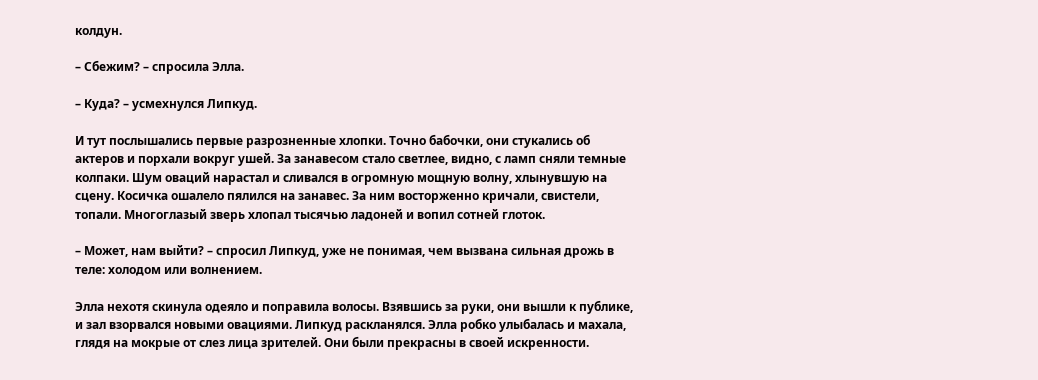колдун.

– Сбежим? – спросила Элла.

– Куда? – усмехнулся Липкуд.

И тут послышались первые разрозненные хлопки. Точно бабочки, они стукались об актеров и порхали вокруг ушей. За занавесом стало светлее, видно, с ламп сняли темные колпаки. Шум оваций нарастал и сливался в огромную мощную волну, хлынувшую на сцену. Косичка ошалело пялился на занавес. За ним восторженно кричали, свистели, топали. Многоглазый зверь хлопал тысячью ладоней и вопил сотней глоток.

– Может, нам выйти? – спросил Липкуд, уже не понимая, чем вызвана сильная дрожь в теле: холодом или волнением.

Элла нехотя скинула одеяло и поправила волосы. Взявшись за руки, они вышли к публике, и зал взорвался новыми овациями. Липкуд раскланялся. Элла робко улыбалась и махала, глядя на мокрые от слез лица зрителей. Они были прекрасны в своей искренности.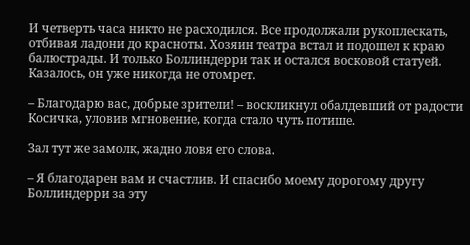И четверть часа никто не расходился. Все продолжали рукоплескать, отбивая ладони до красноты. Хозяин театра встал и подошел к краю балюстрады. И только Боллиндерри так и остался восковой статуей. Казалось, он уже никогда не отомрет.

– Благодарю вас, добрые зрители! – воскликнул обалдевший от радости Косичка, уловив мгновение, когда стало чуть потише.

Зал тут же замолк, жадно ловя его слова.

– Я благодарен вам и счастлив. И спасибо моему дорогому другу Боллиндерри за эту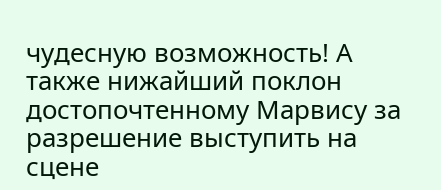чудесную возможность! А также нижайший поклон достопочтенному Марвису за разрешение выступить на сцене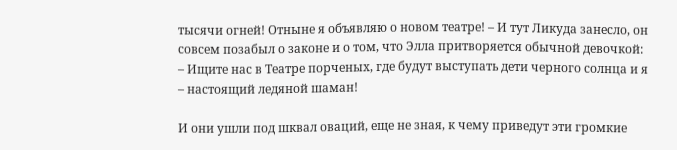тысячи огней! Отныне я объявляю о новом театре! – И тут Ликуда занесло, он совсем позабыл о законе и о том, что Элла притворяется обычной девочкой: – Ищите нас в Театре порченых, где будут выступать дети черного солнца и я – настоящий ледяной шаман!

И они ушли под шквал оваций, еще не зная, к чему приведут эти громкие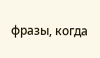фразы, когда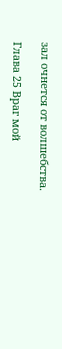зал очнется от волшебства.

Глава 25 Враг мой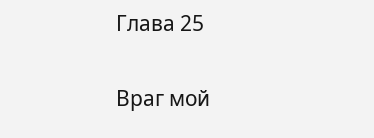Глава 25

Враг мой